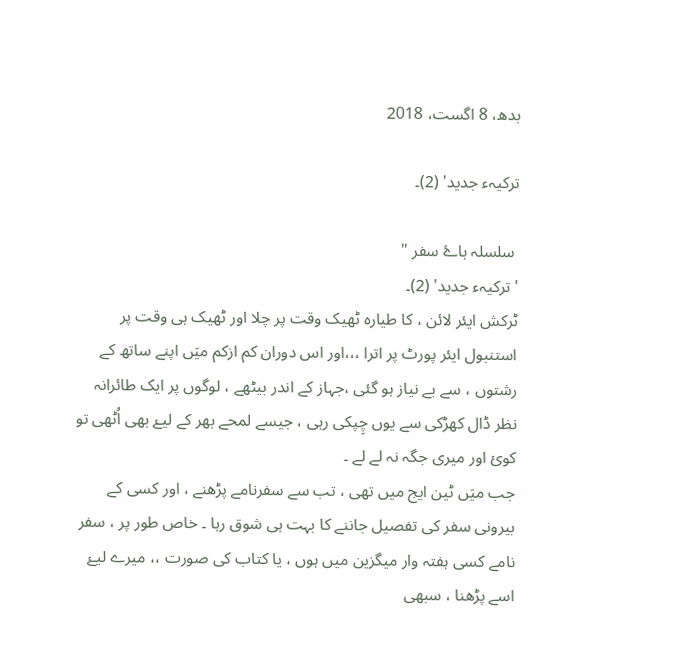بدھ، 8 اگست، 2018

ترکیہء جدید' (2)۔

 سلسلہ ہاۓ سفر "
' ترکیہء جدید' (2)۔
ٹرکش ایئر لائن ، کا طیارہ ٹھیک وقت پر چلا اور ٹھیک ہی وقت پر استنبول ایئر پورٹ پر اترا ،،،اور اس دوران کم ازکم میَں اپنے ساتھ کے رشتوں ، سے بے نیاز ہو گئی ،جہاز کے اندر بیٹھے ، لوگوں پر ایک طائرانہ نظر ڈال کھڑکی سے یوں چِپکی رہی ، جیسے لمحے بھر کے لیۓ بھی اُٹھی تو کوئ اور میری جگہ نہ لے لے ۔
جب میَں ٹین ایج میں تھی ، تب سے سفرنامے پڑھنے ، اور کسی کے بیرونی سفر کی تفصیل جاننے کا بہت ہی شوق رہا ۔ خاص طور پر ، سفر نامے کسی ہفتہ وار میگزین میں ہوں ، یا کتاب کی صورت ،، میرے لیۓ اسے پڑھنا ، سبھی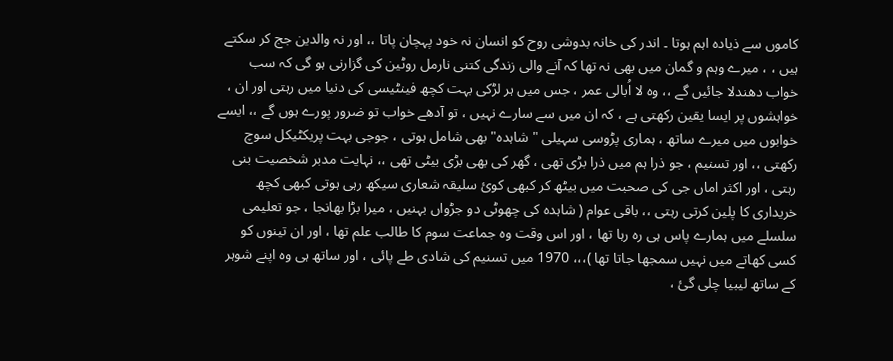کاموں سے ذیادہ اہم ہوتا ۔ اندر کی خانہ بدوشی روح کو انسان نہ خود پہچان پاتا ،، اور نہ والدین جج کر سکتے ہیں ، ، میرے وہم و گمان میں بھی نہ تھا کہ آنے والی زندگی کتنی نارمل روٹین کی گزارنی ہو گی کہ سب خواب دھندلا جائیں گے ،، وہ لا اُبالی عمر ، جس میں ہر لڑکی بہت کچھ فینٹیسی کی دنیا میں رہتی اور ان ، خواہشوں پر ایسا یقین رکھتی ہے ، کہ ان میں سے سارے نہیں ، تو آدھے خواب تو ضرور پورے ہوں گے ،، ایسے خوابوں میں میرے ساتھ ، ہماری پڑوسی سہیلی " شاہدہ" بھی شامل ہوتی ، جوجی بہت پریکٹیکل سوچ رکھتی ،، اور تسنیم ، جو ذرا ہم میں ذرا بڑی تھی ، گھر کی بھی بڑی بیٹی تھی ،، نہایت مدبر شخصیت بنی رہتی ، اور اکثر اماں جی کی صحبت میں بیٹھ کر کبھی کوئ سلیقہ شعاری سیکھ رہی ہوتی کبھی کچھ خریداری کا پلین کرتی رہتی ،، باقی عوام ( شاہدہ کی چھوٹی دو جڑواں بہنیں ، میرا بڑا بھانجا ، جو تعلیمی سلسلے میں ہمارے پاس ہی رہ رہا تھا ، اور اس وقت وہ جماعت سوم کا طالب علم تھا ، اور ان تینوں کو کسی کھاتے میں نہیں سمجھا جاتا تھا )،،، 1970 میں تسنیم کی شادی طے پائی ، اور ساتھ ہی وہ اپنے شوہر کے ساتھ لیبیا چلی گئ ،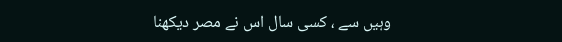وہیں سے ، کسی سال اس نے مصر دیکھنا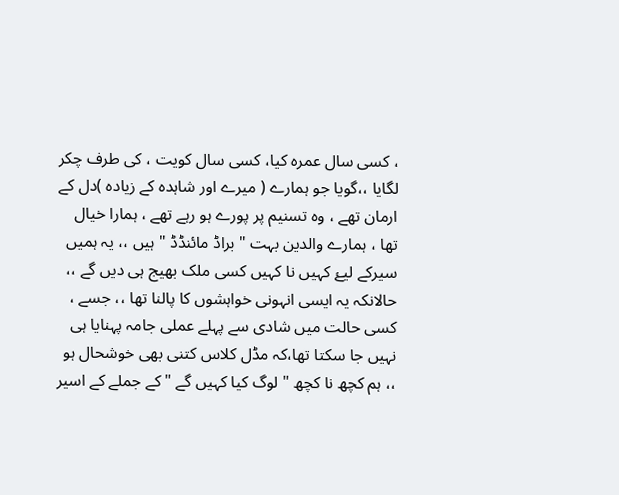، کسی سال عمرہ کیا، کسی سال کویت ، کی طرف چکر لگایا ،،گویا جو ہمارے ( میرے اور شاہدہ کے زیادہ )دل کے ارمان تھے ، وہ تسنیم پر پورے ہو رہے تھے ، ہمارا خیال تھا ، ہمارے والدین بہت " براڈ مائنڈڈ " ہیں ،، یہ ہمیں سیرکے لیۓ کہیں نا کہیں کسی ملک بھیج ہی دیں گے ،، حالانکہ یہ ایسی انہونی خواہشوں کا پالنا تھا ،، جسے ، کسی حالت میں شادی سے پہلے عملی جامہ پہنایا ہی نہیں جا سکتا تھا،کہ مڈل کلاس کتنی بھی خوشحال ہو ،، ہم کچھ نا کچھ " لوگ کیا کہیں گے " کے جملے کے اسیر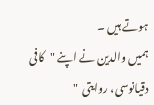ہوتے ہیں ۔
ہمیں والدین نے اپنے "کافی دقیانوسی، روایتی  "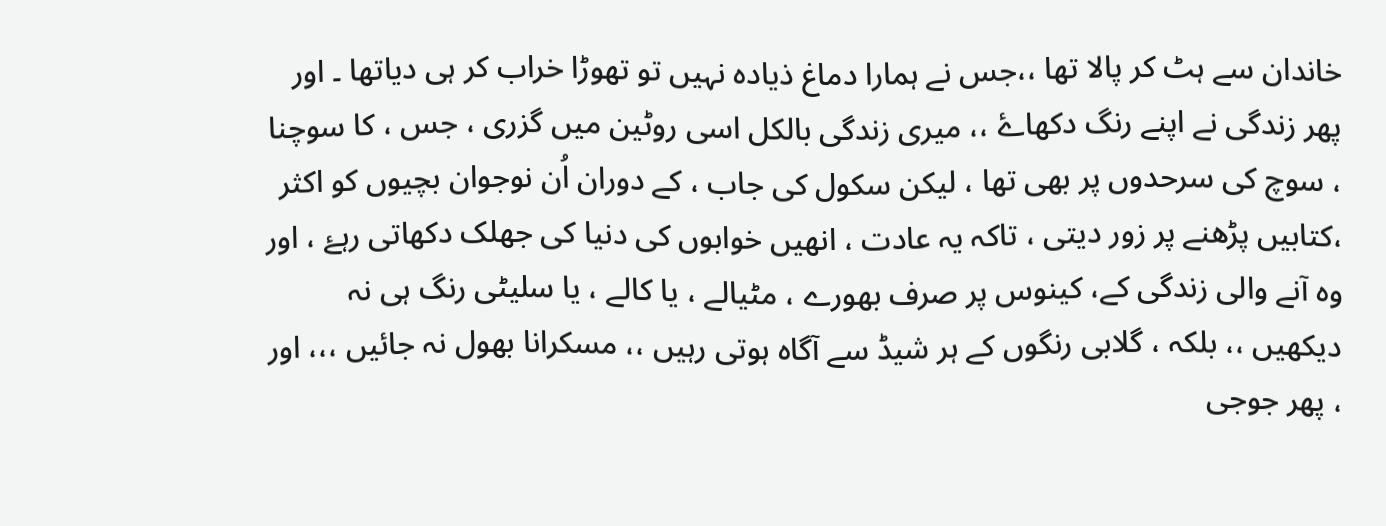خاندان سے ہٹ کر پالا تھا ،،جس نے ہمارا دماغ ذیادہ نہیں تو تھوڑا خراب کر ہی دیاتھا ۔ اور پھر زندگی نے اپنے رنگ دکھاۓ ،، میری زندگی بالکل اسی روٹین میں گزری ، جس ، کا سوچنا ، سوچ کی سرحدوں پر بھی تھا ، لیکن سکول کی جاب ، کے دوران اُن نوجوان بچیوں کو اکثر ،کتابیں پڑھنے پر زور دیتی ، تاکہ یہ عادت ، انھیں خوابوں کی دنیا کی جھلک دکھاتی رہۓ ، اور وہ آنے والی زندگی کے، کینوس پر صرف بھورے ، مٹیالے ، یا کالے ، یا سلیٹی رنگ ہی نہ دیکھیں ،، بلکہ ، گلابی رنگوں کے ہر شیڈ سے آگاہ ہوتی رہیں ،، مسکرانا بھول نہ جائیں ،،، اور ، پھر جوجی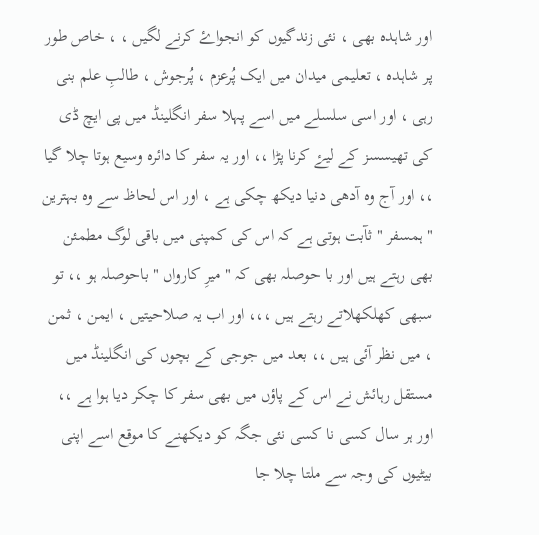اور شاہدہ بھی ، نئی زندگیوں کو انجواۓ کرنے لگیں ، ، خاص طور پر شاہدہ ، تعلیمی میدان میں ایک پُرعزم ، پُرجوش ، طالبِ علم بنی رہی ، اور اسی سلسلے میں اسے پہلا سفر انگلینڈ میں پی ایچ ڈی کی تھیسسز کے لیۓ کرنا پڑا ،، اور یہ سفر کا دائرہ وسیع ہوتا چلا گیا ،، اور آج وہ آدھی دنیا دیکھ چکی ہے ، اور اس لحاظ سے وہ بہترین " ہمسفر " ثآبت ہوتی ہے کہ اس کی کمپنی میں باقی لوگ مطمئن بھی رہتے ہیں اور با حوصلہ بھی کہ " میرِ کارواں " باحوصلہ ہو ،، تو سبھی کھلکھلاتے رہتے ہیں ،،، اور اب یہ صلاحیتیں ، ایمن ، ثمن ، میں نظر آئی ہیں ،، بعد میں جوجی کے بچوں کی انگلینڈ میں مستقل رہائش نے اس کے پاؤں میں بھی سفر کا چکر دیا ہوا ہے ،، اور ہر سال کسی نا کسی نئی جگہ کو دیکھنے کا موقع اسے اپنی بیٹیوں کی وجہ سے ملتا چلا جا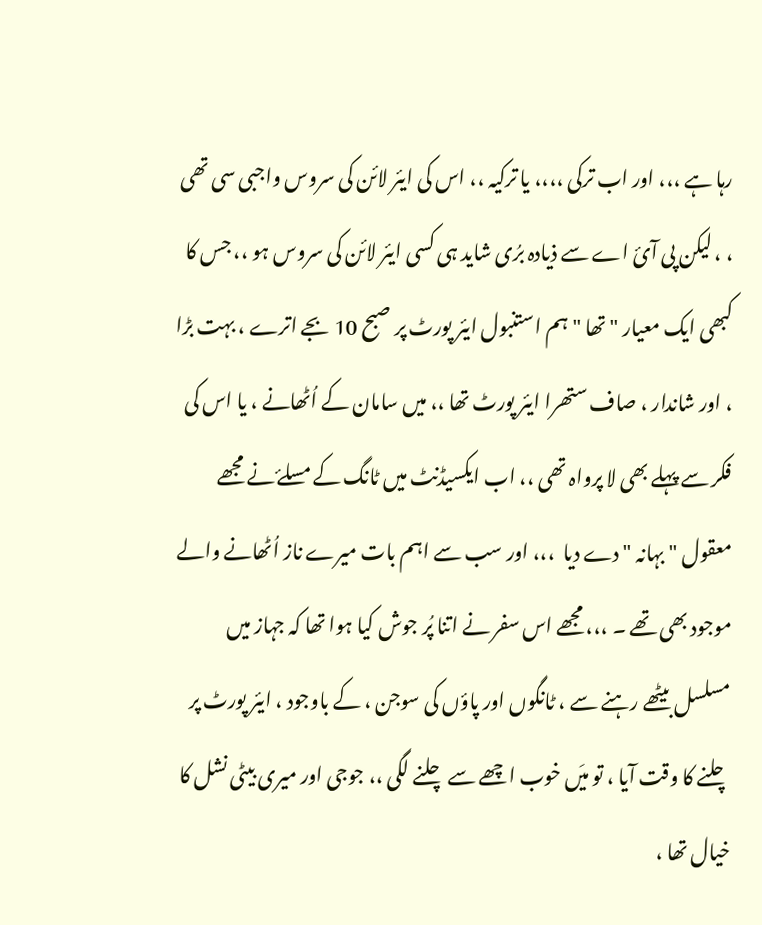رہا ہے ،،، اور اب ترکی ،،،، یا ترکیہ ،، اس کی ایئر لائن کی سروس واجبی سی تھی ، ، لیکن پی آئ اے سے ذیادہ برُی شاید ہی کسی ایئر لائن کی سروس ہو ،، جس کا کبھی ایک معیار " تھا "ہم استنبول ایئر پورٹ پر صبح 10 بجے اترے ، بہت بڑا ، اور شاندار ، صاف ستھرا ایئر پورٹ تھا ،، میں سامان کے اُٹھانے ، یا اس کی فکر سے پہلے بھی لا پرواہ تھی ،، اب ایکسیڈنٹ میں ٹانگ کے مسلۓ نے مجھے معقول " بہانہ " دے دیا  ،،، اور سب سے اہم بات میرے ناز اُٹھانے والے موجود بھی تھے ۔ ،،، مجھے اس سفر نے اتنا پُر جوش کیا ہوا تھا کہ جہاز میں مسلسل بیٹھے رہنے سے ، ٹانگوں اور پاؤں کی سوجن ، کے باوجود ، ایئر پورٹ پر چلنے کا وقت آیا ، تو میَں خوب اچھے سے چلنے لگی ،، جوجی اور میری بیٹی نشل کا خیال تھا ،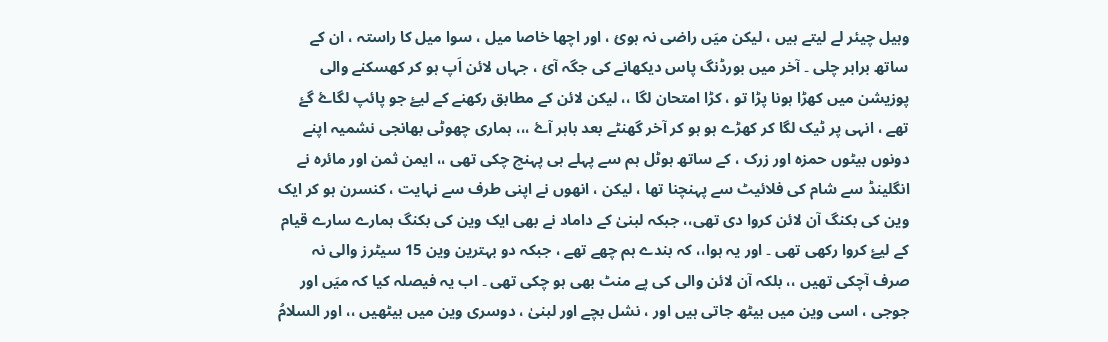وہیل چیئر لے لیتے ہیں ، لیکن میَں راضی نہ ہوئ ، اور اچھا خاصا میل ، سوا میل کا راستہ ، ان کے ساتھ برابر چلی ۔ آخر میں بورڈنگ پاس دیکھانے کی جگہ آئ ، جہاں لائن اَپ ہو کر کھسکنے والی پوزیشن میں کھڑا ہونا پڑا تو ، کڑا امتحان لگا ،، لیکن لائن کے مطابق رکھنے کے لیۓ جو پائپ لگاۓ گۓ تھے ، انہی پر ٹیک لگا کر کھڑے ہو ہو کر آخر گھنٹے بعد باہر آۓ ،،، ہماری چھوٹی بھانجی نشمیہ اپنے دونوں بیٹوں حمزہ اور زرک ، کے ساتھ ہوٹل ہم سے پہلے ہی پہنچ چکی تھی ،، ایمن ثمن اور مائرہ نے انگلینڈ سے شام کی فلائیٹ سے پہنچنا تھا ، لیکن ، انھوں نے اپنی طرف سے نہایت ، کنسرن ہو کر ایک وین کی بکنگ آن لائن کروا دی تھی،، جبکہ لبنیٰ کے داماد نے بھی ایک وین کی بکنگ ہمارے سارے قیام کے لیۓ کروا رکھی تھی ۔ اور یہ ہوا،، کہ بندے ہم چھے تھے ، جبکہ دو بہترین وین 15 سیٹرز والی نہ صرف آچکی تھیں ،، بلکہ آن لائن والی کی پے منٹ بھی ہو چکی تھی ۔ اب یہ فیصلہ کیا کہ میَں اور جوجی ، اسی وین میں بیٹھ جاتی ہیں اور ، نشل بچے اور لبنیٰ ، دوسری وین میں بیٹھیں ،، اور السلامُ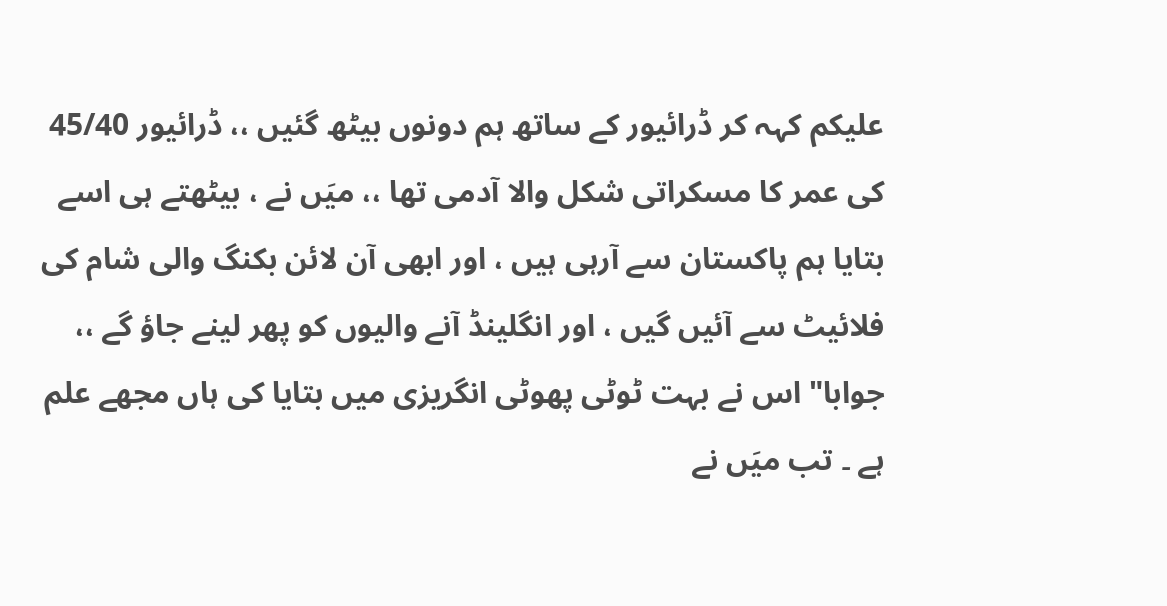علیکم کہہ کر ڈرائیور کے ساتھ ہم دونوں بیٹھ گئیں ،، ڈرائیور 45/40 کی عمر کا مسکراتی شکل والا آدمی تھا ،، میَں نے ، بیٹھتے ہی اسے بتایا ہم پاکستان سے آرہی ہیں ، اور ابھی آن لائن بکنگ والی شام کی فلائیٹ سے آئیں گیں ، اور انگلینڈ آنے والیوں کو پھر لینے جاؤ گے ،، جوابا" اس نے بہت ٹوٹی پھوٹی انگریزی میں بتایا کی ہاں مجھے علم ہے ۔ تب میَں نے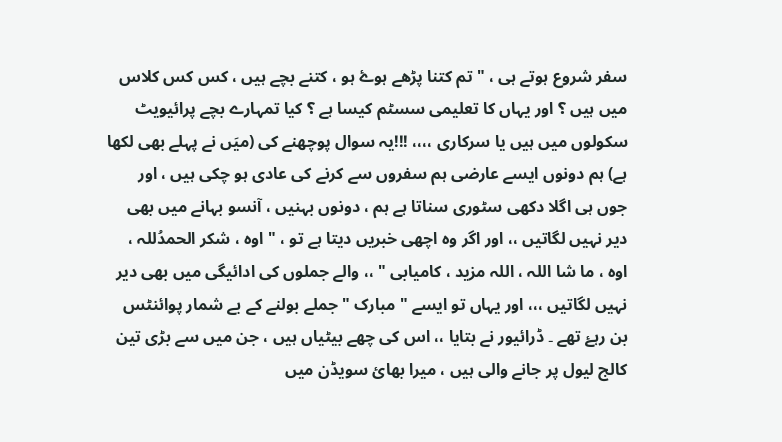سفر شروع ہوتے ہی ، "تم کتنا پڑھے ہوۓ ہو ، کتنے بچے ہیں ، کس کس کلاس میں ہیں ؟ اور یہاں کا تعلیمی سسٹم کیسا ہے ؟ کیا تمہارے بچے پرائیویٹ سکولوں میں ہیں یا سرکاری ،،،، !!!یہ سوال پوچھنے کی (میَں نے پہلے بھی لکھا ہے) ہم دونوں ایسے عارضی ہم سفروں سے کرنے کی عادی ہو چکی ہیں ، اور جوں ہی اگلا دکھی سٹوری سناتا ہے ہم ، دونوں بہنیں ، آنسو بہانے میں بھی دیر نہیں لگاتیں ،، اور اگر وہ اچھی خبریں دیتا ہے تو ، " اوہ ، شکر الحمدُللہ ، اوہ ، ما شا اللہ ، اللہ مزید ، کامیابی " ،، والے جملوں کی ادائیگی میں بھی دیر نہیں لگاتیں ،،، اور یہاں تو ایسے " مبارک " جملے بولنے کے بے شمار پوائنٹس بن رہۓ تھے ۔ ڈرائیور نے بتایا ،، اس کی چھے بیٹیاں ہیں ، جن میں سے بڑی تین کالج لیول پر جانے والی ہیں ، میرا بھائ سویڈن میں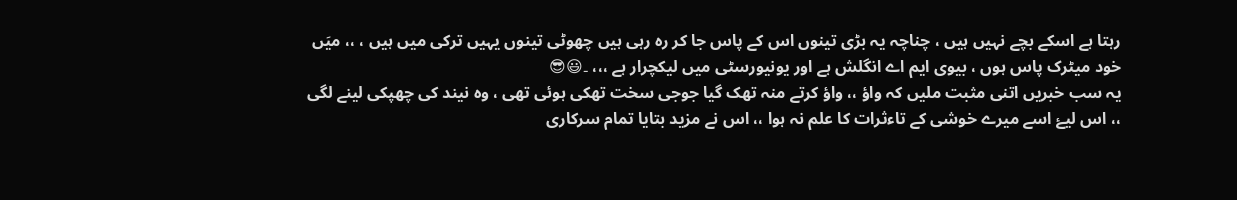رہتا ہے اسکے بچے نہیں ہیں ، چناچہ یہ بڑی تینوں اس کے پاس جا کر رہ رہی ہیں چھوٹی تینوں یہیں ترکی میں ہیں ، ،، میَں خود میٹرک پاس ہوں ، بیوی ایم اے انگلش ہے اور یونیورسٹی میں لیکچرار ہے ،،، ۔😃😎
یہ سب خبریں اتنی مثبت ملیں کہ واؤ ،، واؤ کرتے منہ تھک گیا جوجی سخت تھکی ہوئی تھی ، وہ نیند کی چھپکی لینے لگی ،، اس لیۓ اسے میرے خوشی کے تاءثرات کا علم نہ ہوا ،، اس نے مزید بتایا تمام سرکاری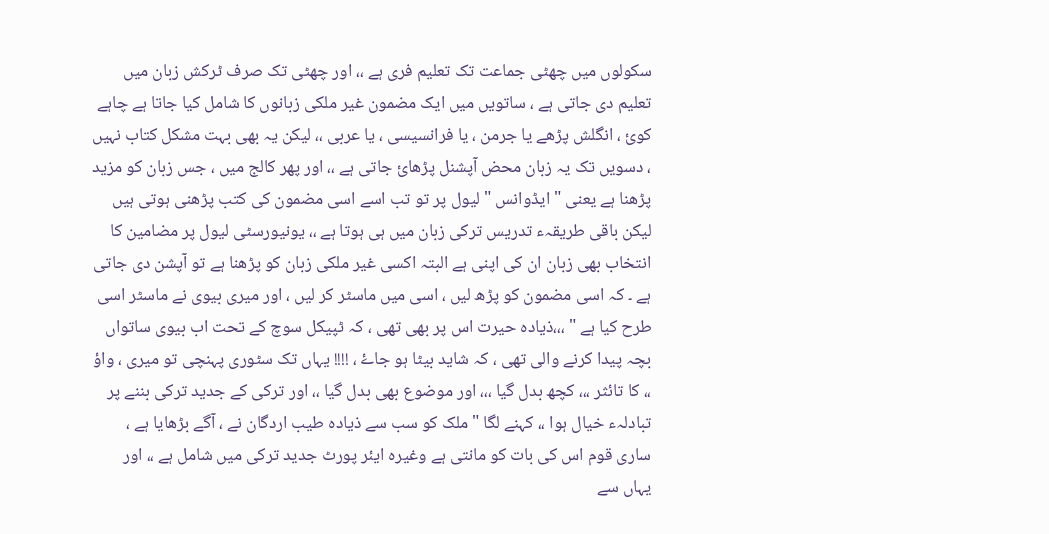سکولوں میں چھٹی جماعت تک تعلیم فری ہے ،، اور چھٹی تک صرف ٹرکش زبان میں تعلیم دی جاتی ہے ، ساتویں میں ایک مضمون غیر ملکی زبانوں کا شامل کیا جاتا ہے چاہے کوئ ، انگلش پڑھے یا جرمن ، یا فرانسیسی ، یا عربی ،، لیکن یہ بھی بہت مشکل کتاب نہیں ، دسویں تک یہ زبان محض آپشنل پڑھائ جاتی ہے ،، اور پھر کالج میں ، جس زبان کو مزید پڑھنا ہے یعنی " ایڈوانس " لیول پر تو تب اسے اسی مضمون کی کتب پڑھنی ہوتی ہیں لیکن باقی طریقہء تدریس ترکی زبان میں ہی ہوتا ہے ،، یونیورسٹی لیول پر مضامین کا انتخاب بھی زبان ان کی اپنی ہے البتہ اکسی غیر ملکی زبان کو پڑھنا ہے تو آپشن دی جاتی ہے ۔ کہ اسی مضمون کو پڑھ لیں ، اسی میں ماسٹر کر لیں ، اور میری بیوی نے ماسٹر اسی طرح کیا ہے " ،،،ذیادہ حیرت اس پر بھی تھی ، کہ ٹپیکل سوچ کے تحت اب بیوی ساتواں بچہ پیدا کرنے والی تھی ، کہ شاید بیٹا ہو جاۓ ، !!!! یہاں تک سٹوری پہنچی تو میری ، واؤ ،، کا تائثر ،،، کچھ بدل گیا ،،، اور موضوع بھی بدل گیا ،، اور ترکی کے جدید ترکی بننے پر تبادلہء خیال ہوا ،، کہنے لگا " ملک کو سب سے ذیادہ طیب اردگان نے ، آگے بڑھایا ہے ، ساری قوم اس کی بات کو مانتی ہے وغیرہ ایئر پورٹ جدید ترکی میں شامل ہے ،، اور یہاں سے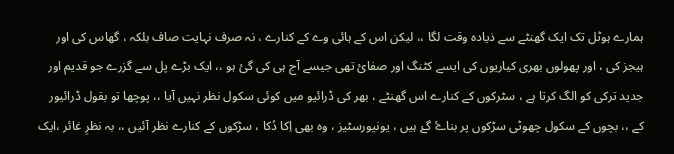ہمارے ہوٹل تک ایک گھنٹے سے ذیادہ وقت لگا ،، لیکن اس کے ہائی وے کے کنارے ، نہ صرف نہایت صاف بلکہ ، گھاس کی اور ہیجز کی ، اور پھولوں بھری کیاریوں کی ایسے کٹنگ اور صفائ تھی جیسے آج ہی کی گئ ہو ،، ایک بڑے پل سے گزرے جو قدیم اور جدید ترکی کو الگ کرتا ہے ، سٹرکوں کے کنارے اس گھنٹے ، بھر کی ڈرائیو میں کوئی سکول نظر نہیں آیا ،، پوچھا تو بقول ڈرائیور کے ،، بچوں کے سکول چھوٹی سڑکوں پر بناۓ گۓ ہیں ، یونیورسٹیز ، وہ بھی اِکا دُکا ، سڑکوں کے کنارے نظر آئیں ،، بہ نظرِ غائر ،ایک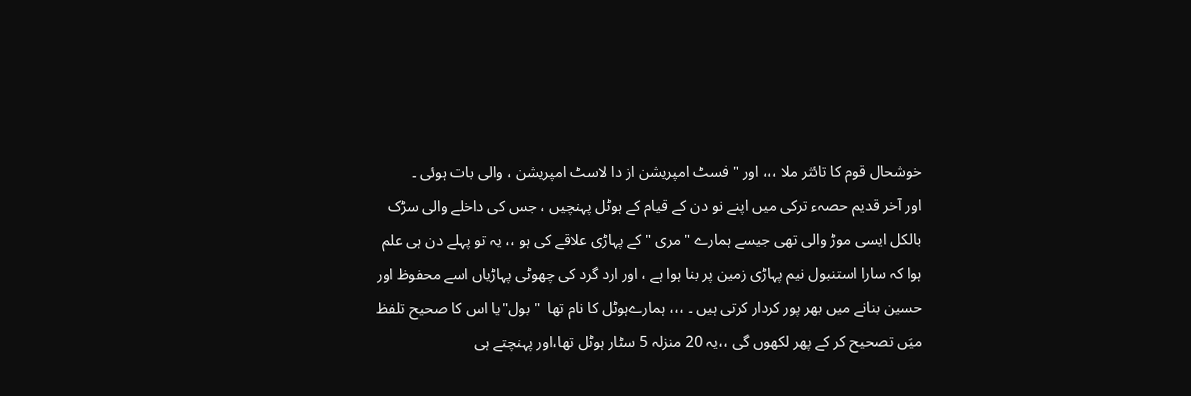خوشحال قوم کا تائثر ملا ،،، اور " فسٹ امپریشن از دا لاسٹ امپریشن ، والی بات ہوئی ۔
اور آخر قدیم حصہء ترکی میں اپنے نو دن کے قیام کے ہوٹل پہنچیں ، جس کی داخلے والی سڑک بالکل ایسی موڑ والی تھی جیسے ہمارے " مری " کے پہاڑی علاقے کی ہو ،، یہ تو پہلے دن ہی علم ہوا کہ سارا استنبول نیم پہاڑی زمین پر بنا ہوا ہے ، اور ارد گرد کی چھوٹی پہاڑیاں اسے محفوظ اور حسین بنانے میں بھر پور کردار کرتی ہیں ۔ ،،، ہمارےہوٹل کا نام تھا  "بول"یا اس کا صحیح تلفظ میَں تصحیح کر کے پھر لکھوں گی ،،یہ 20 منزلہ 5 سٹار ہوٹل تھا،اور پہنچتے ہی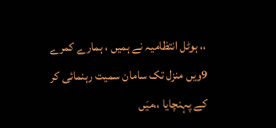،، ہوٹل انتظامیہ نے ہمیں ، ہمارے کمرے 9ویں منزل تک سامان سمیت رہنمائی کر کے پہنچایا ،،میَں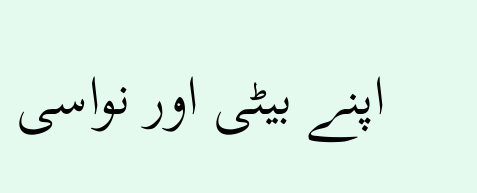اپنے بیٹی اور نواسی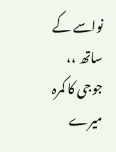نواسے کے ساتھ ،، جوجی کا کمرہ میرے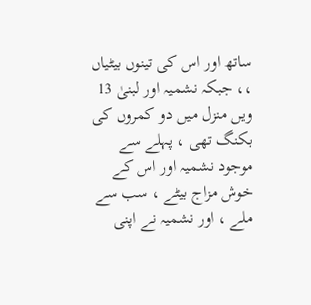ساتھ اور اس کی تینوں بیٹیاں ،، جبکہ نشمیہ اور لبنیٰ 13 ویں منزل میں دو کمروں کی بکنگ تھی ، پہلے سے موجود نشمیہ اور اس کے خوش مزاج بیٹے ، سب سے ملے ، اور نشمیہ نے اپنی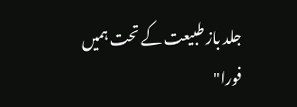جلد باز طبیعت کے تحت ہمیں فورا"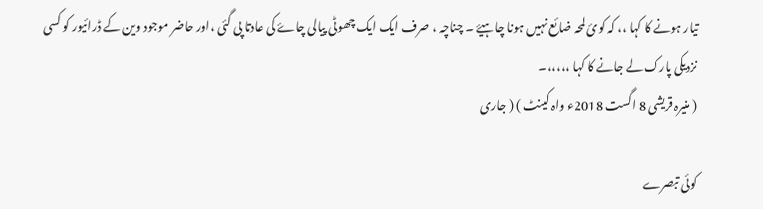تیار ہونے کا کہا ،، کہ کوئ لمحہ ضائع نہیں ہونا چاہیۓ ۔ چناچہ ، صرف ایک ایک چھوٹی پیالی چاۓ کی عادتا پی گئی ،اور حاضر موجود وین کے ڈرائیور کو کسی نزدیکی پارک لے جانے کا کہا ،،،،،۔
( منیرہ قریشی 8 اگست 2018ء واہ کینٹ ) ( جاری

کوئی تبصرے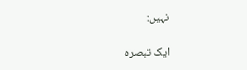نہیں:

ایک تبصرہ